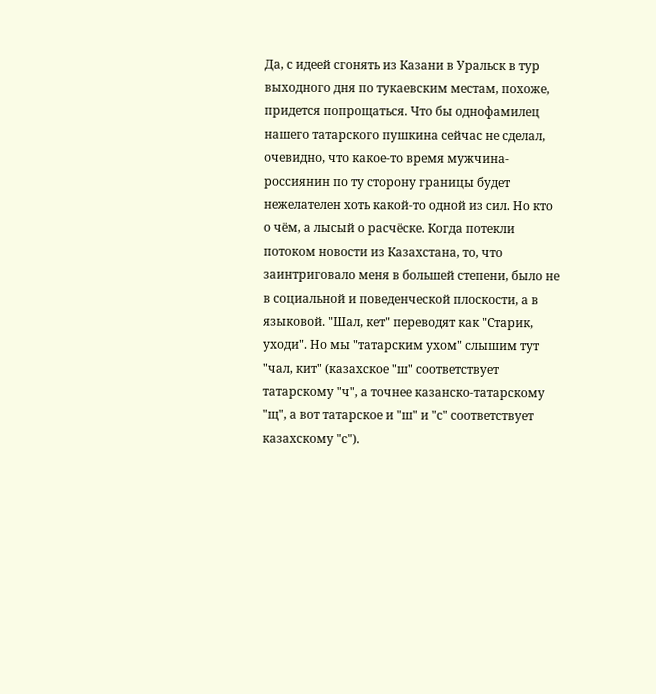Да, с идеей сгонять из Казани в Уральск в тур выходного дня по тукаевским местам, похоже, придется попрощаться. Что бы однофамилец нашего татарского пушкина сейчас не сделал, очевидно, что какое-то время мужчина-россиянин по ту сторону границы будет нежелателен хоть какой-то одной из сил. Но кто о чём, а лысый о расчёске. Когда потекли потоком новости из Казахстана, то, что заинтриговало меня в большей степени, было не в социальной и поведенческой плоскости, а в языковой. "Шал, кет" переводят как "Старик, уходи". Но мы "татарским ухом" слышим тут "чал, кит" (казахское "ш" соответствует татарскому "ч", а точнее казанско-татарскому "щ", а вот татарское и "ш" и "с" соответствует казахскому "с").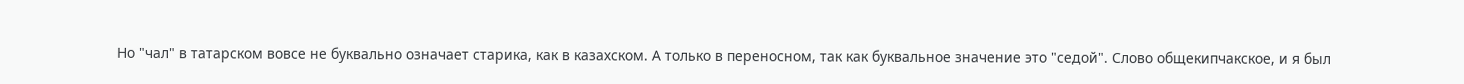Но "чал" в татарском вовсе не буквально означает старика, как в казахском. А только в переносном, так как буквальное значение это "седой". Слово общекипчакское, и я был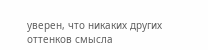уверен, что никаких других оттенков смысла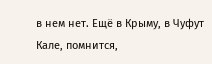в нем нет. Ещё в Крыму, в Чуфут Кале, помнится,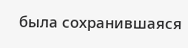была сохранившаяся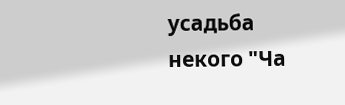усадьба некого "Ча